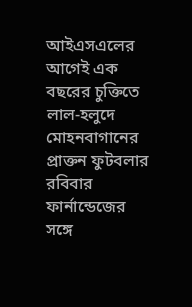আইএসএলের আগেই এক বছরের চুক্তিতে লাল-হলুদে মোহনবাগানের প্রাক্তন ফুটবলার
রবিবার ফার্নান্ডেজের সঙ্গে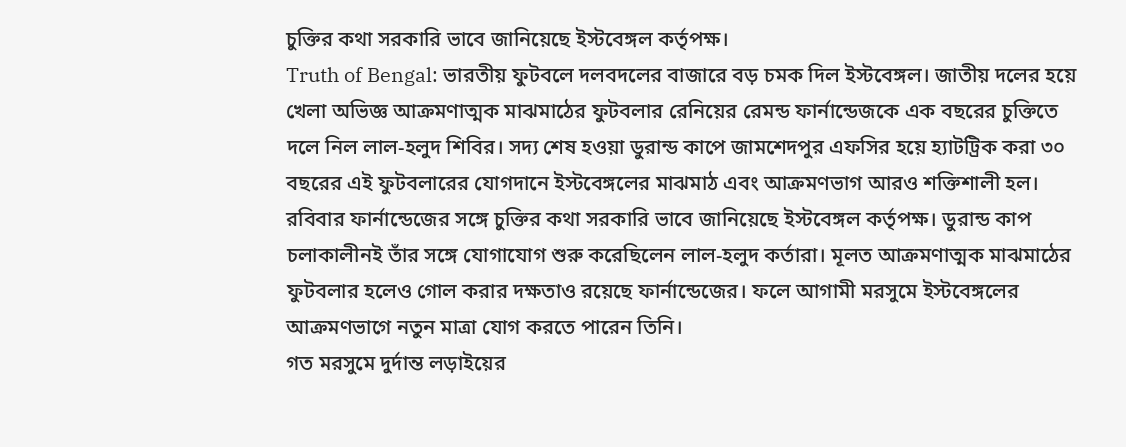চুক্তির কথা সরকারি ভাবে জানিয়েছে ইস্টবেঙ্গল কর্তৃপক্ষ।
Truth of Bengal: ভারতীয় ফুটবলে দলবদলের বাজারে বড় চমক দিল ইস্টবেঙ্গল। জাতীয় দলের হয়ে খেলা অভিজ্ঞ আক্রমণাত্মক মাঝমাঠের ফুটবলার রেনিয়ের রেমন্ড ফার্নান্ডেজকে এক বছরের চুক্তিতে দলে নিল লাল-হলুদ শিবির। সদ্য শেষ হওয়া ডুরান্ড কাপে জামশেদপুর এফসির হয়ে হ্যাটট্রিক করা ৩০ বছরের এই ফুটবলারের যোগদানে ইস্টবেঙ্গলের মাঝমাঠ এবং আক্রমণভাগ আরও শক্তিশালী হল।
রবিবার ফার্নান্ডেজের সঙ্গে চুক্তির কথা সরকারি ভাবে জানিয়েছে ইস্টবেঙ্গল কর্তৃপক্ষ। ডুরান্ড কাপ চলাকালীনই তাঁর সঙ্গে যোগাযোগ শুরু করেছিলেন লাল-হলুদ কর্তারা। মূলত আক্রমণাত্মক মাঝমাঠের ফুটবলার হলেও গোল করার দক্ষতাও রয়েছে ফার্নান্ডেজের। ফলে আগামী মরসুমে ইস্টবেঙ্গলের আক্রমণভাগে নতুন মাত্রা যোগ করতে পারেন তিনি।
গত মরসুমে দুর্দান্ত লড়াইয়ের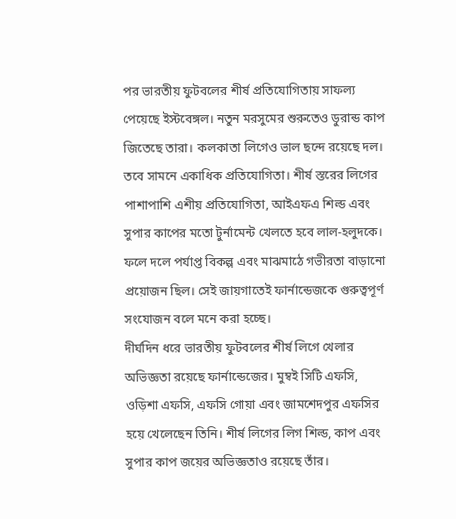পর ভারতীয় ফুটবলের শীর্ষ প্রতিযোগিতায় সাফল্য পেয়েছে ইস্টবেঙ্গল। নতুন মরসুমের শুরুতেও ডুরান্ড কাপ জিতেছে তারা। কলকাতা লিগেও ভাল ছন্দে রয়েছে দল। তবে সামনে একাধিক প্রতিযোগিতা। শীর্ষ স্তরের লিগের পাশাপাশি এশীয় প্রতিযোগিতা, আইএফএ শিল্ড এবং সুপার কাপের মতো টুর্নামেন্ট খেলতে হবে লাল-হলুদকে। ফলে দলে পর্যাপ্ত বিকল্প এবং মাঝমাঠে গভীরতা বাড়ানো প্রয়োজন ছিল। সেই জায়গাতেই ফার্নান্ডেজকে গুরুত্বপূর্ণ সংযোজন বলে মনে করা হচ্ছে।
দীর্ঘদিন ধরে ভারতীয় ফুটবলের শীর্ষ লিগে খেলার অভিজ্ঞতা রয়েছে ফার্নান্ডেজের। মুম্বই সিটি এফসি, ওড়িশা এফসি, এফসি গোয়া এবং জামশেদপুর এফসির হয়ে খেলেছেন তিনি। শীর্ষ লিগের লিগ শিল্ড, কাপ এবং সুপার কাপ জয়ের অভিজ্ঞতাও রয়েছে তাঁর।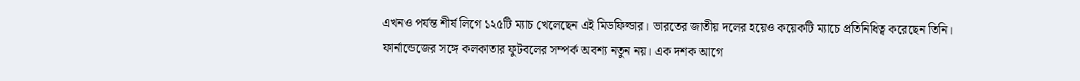এখনও পর্যন্ত শীর্ষ লিগে ১২৫টি ম্যাচ খেলেছেন এই মিডফিল্ডার। ভারতের জাতীয় দলের হয়েও কয়েকটি ম্যাচে প্রতিনিধিত্ব করেছেন তিনি।
ফার্নান্ডেজের সঙ্গে কলকাতার ফুটবলের সম্পর্ক অবশ্য নতুন নয়। এক দশক আগে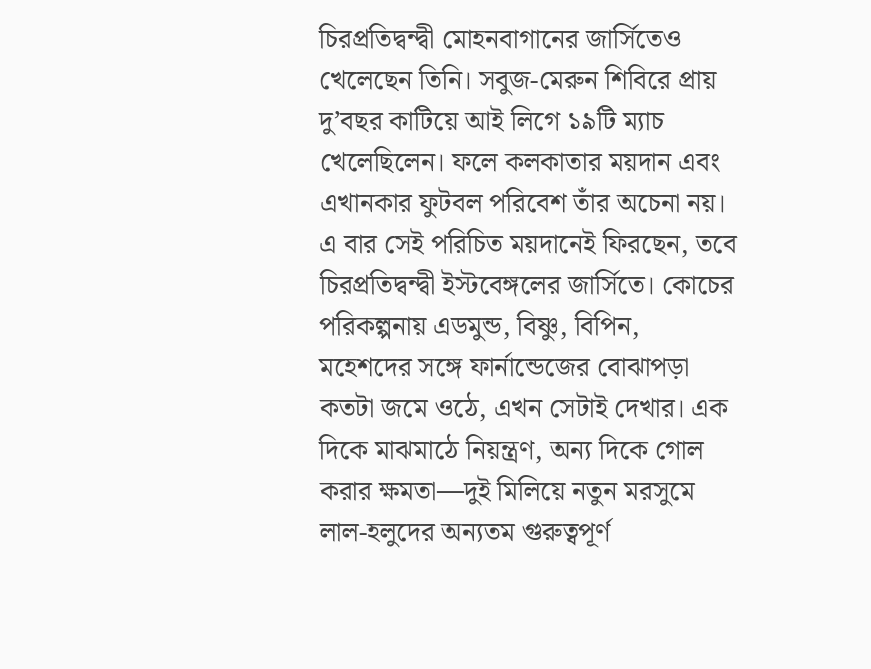চিরপ্রতিদ্বন্দ্বী মোহনবাগানের জার্সিতেও খেলেছেন তিনি। সবুজ-মেরুন শিবিরে প্রায় দু’বছর কাটিয়ে আই লিগে ১৯টি ম্যাচ খেলেছিলেন। ফলে কলকাতার ময়দান এবং এখানকার ফুটবল পরিবেশ তাঁর অচেনা নয়।
এ বার সেই পরিচিত ময়দানেই ফিরছেন, তবে চিরপ্রতিদ্বন্দ্বী ইস্টবেঙ্গলের জার্সিতে। কোচের পরিকল্পনায় এডমুন্ড, বিষ্ণু, বিপিন, মহেশদের সঙ্গে ফার্নান্ডেজের বোঝাপড়া কতটা জমে ওঠে, এখন সেটাই দেখার। এক দিকে মাঝমাঠে নিয়ন্ত্রণ, অন্য দিকে গোল করার ক্ষমতা—দুই মিলিয়ে নতুন মরসুমে লাল-হলুদের অন্যতম গুরুত্বপূর্ণ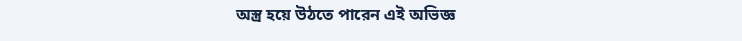অস্ত্র হয়ে উঠতে পারেন এই অভিজ্ঞ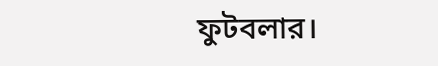ফুটবলার।